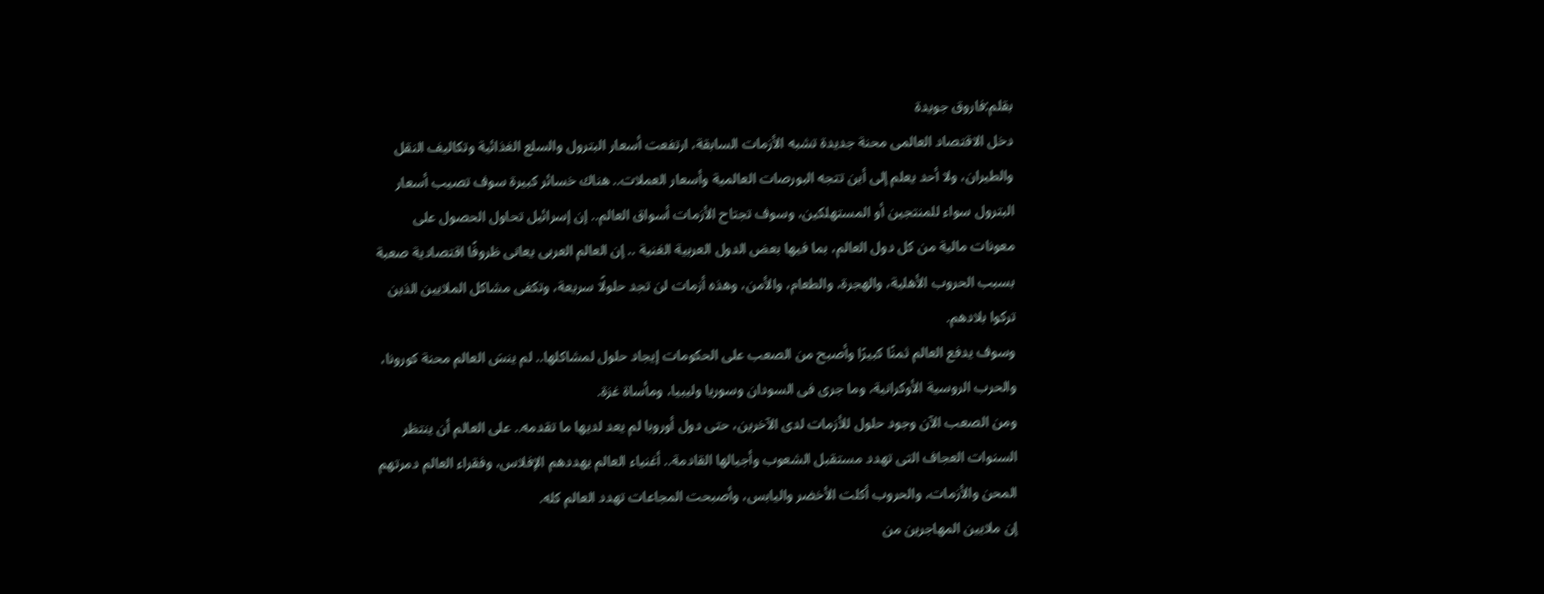بقلم:فاروق جويدة
دخل الاقتصاد العالمى محنة جديدة تشبه الأزمات السابقة، ارتفعت أسعار البترول والسلع الغذائية وتكاليف النقل والطيران، ولا أحد يعلم إلى أين تتجه البورصات العالمية وأسعار العملات.. هناك خسائر كبيرة سوف تصيب أسعار البترول سواء للمنتجين أو المستهلكين، وسوف تجتاح الأزمات أسواق العالم.. إن إسرائيل تحاول الحصول على معونات مالية من كل دول العالم، بما فيها بعض الدول العربية الغنية .. إن العالم العربى يعانى ظروفًا اقتصادية صعبة بسبب الحروب الأهلية، والهجرة، والطعام، والأمن، وهذه أزمات لن تجد حلولًا سريعة، وتكفى مشاكل الملايين الذين تركوا بلادهم.
وسوف يدفع العالم ثمنًا كبيرًا وأصبح من الصعب على الحكومات إيجاد حلول لمشاكلها.. لم ينسَ العالم محنة كورونا، والحرب الروسية الأوكرانية، وما جرى فى السودان وسوريا وليبيا، ومأساة غزة.
ومن الصعب الآن وجود حلول للأزمات لدى الآخرين، حتى دول أوروبا لم يعد لديها ما تقدمه.. على العالم أن ينتظر السنوات العجاف التى تهدد مستقبل الشعوب وأجيالها القادمة.. أغنياء العالم يهددهم الإفلاس، وفقراء العالم دمرتهم المحن والأزمات، والحروب أكلت الأخضر واليابس، وأصبحت المجاعات تهدد العالم كله.
إن ملايين المهاجرين من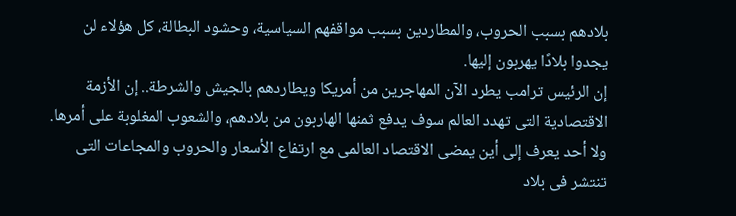بلادهم بسبب الحروب، والمطاردين بسبب مواقفهم السياسية، وحشود البطالة، كل هؤلاء لن يجدوا بلادًا يهربون إليها.
إن الرئيس ترامب يطرد الآن المهاجرين من أمريكا ويطاردهم بالجيش والشرطة.. إن الأزمة الاقتصادية التى تهدد العالم سوف يدفع ثمنها الهاربون من بلادهم، والشعوب المغلوبة على أمرها.
ولا أحد يعرف إلى أين يمضى الاقتصاد العالمى مع ارتفاع الأسعار والحروب والمجاعات التى تنتشر فى بلاد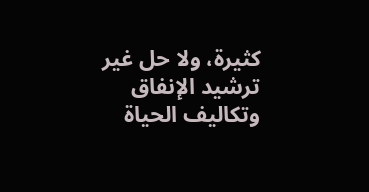كثيرة، ولا حل غير ترشيد الإنفاق وتكاليف الحياة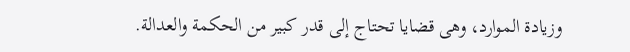وزيادة الموارد، وهى قضايا تحتاج إلى قدر كبير من الحكمة والعدالة.